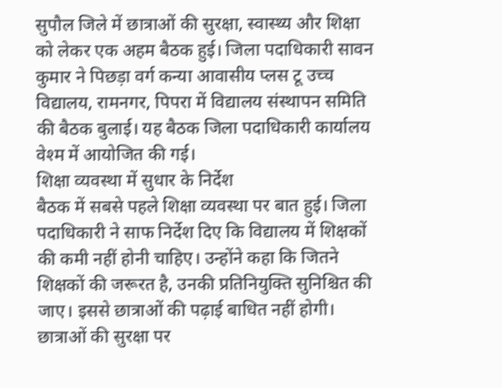सुपौल जिले में छात्राओं की सुरक्षा, स्वास्थ्य और शिक्षा को लेकर एक अहम बैठक हुई। जिला पदाधिकारी सावन कुमार ने पिछड़ा वर्ग कन्या आवासीय प्लस टू उच्च विद्यालय, रामनगर, पिपरा में विद्यालय संस्थापन समिति की बैठक बुलाई। यह बैठक जिला पदाधिकारी कार्यालय वेश्म में आयोजित की गई।
शिक्षा व्यवस्था में सुधार के निर्देश
बैठक में सबसे पहले शिक्षा व्यवस्था पर बात हुई। जिला पदाधिकारी ने साफ निर्देश दिए कि विद्यालय में शिक्षकों की कमी नहीं होनी चाहिए। उन्होंने कहा कि जितने शिक्षकों की जरूरत है, उनकी प्रतिनियुक्ति सुनिश्चित की जाए। इससे छात्राओं की पढ़ाई बाधित नहीं होगी।
छात्राओं की सुरक्षा पर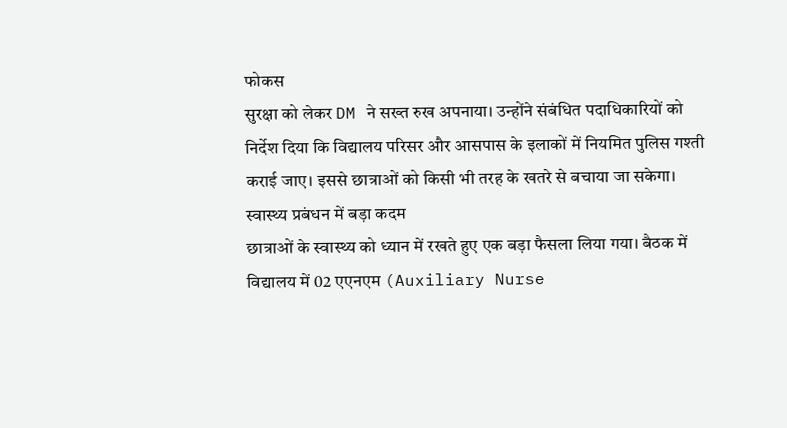फोकस
सुरक्षा को लेकर DM ने सख्त रुख अपनाया। उन्होंने संबंधित पदाधिकारियों को निर्देश दिया कि विद्यालय परिसर और आसपास के इलाकों में नियमित पुलिस गश्ती कराई जाए। इससे छात्राओं को किसी भी तरह के खतरे से बचाया जा सकेगा।
स्वास्थ्य प्रबंधन में बड़ा कदम
छात्राओं के स्वास्थ्य को ध्यान में रखते हुए एक बड़ा फैसला लिया गया। बैठक में विद्यालय में 02 एएनएम (Auxiliary Nurse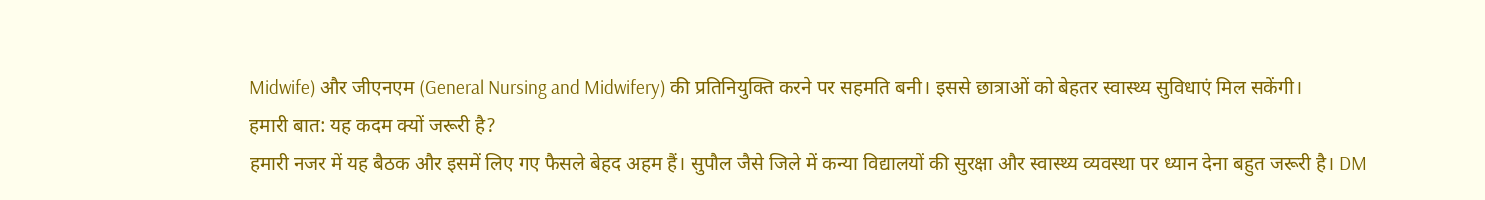Midwife) और जीएनएम (General Nursing and Midwifery) की प्रतिनियुक्ति करने पर सहमति बनी। इससे छात्राओं को बेहतर स्वास्थ्य सुविधाएं मिल सकेंगी।
हमारी बात: यह कदम क्यों जरूरी है?
हमारी नजर में यह बैठक और इसमें लिए गए फैसले बेहद अहम हैं। सुपौल जैसे जिले में कन्या विद्यालयों की सुरक्षा और स्वास्थ्य व्यवस्था पर ध्यान देना बहुत जरूरी है। DM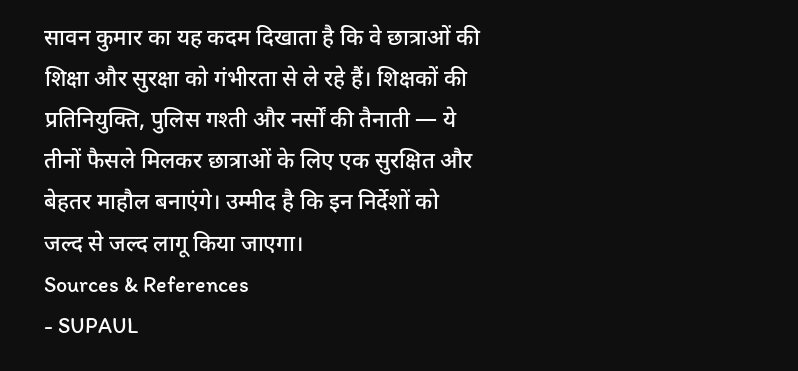सावन कुमार का यह कदम दिखाता है कि वे छात्राओं की शिक्षा और सुरक्षा को गंभीरता से ले रहे हैं। शिक्षकों की प्रतिनियुक्ति, पुलिस गश्ती और नर्सों की तैनाती — ये तीनों फैसले मिलकर छात्राओं के लिए एक सुरक्षित और बेहतर माहौल बनाएंगे। उम्मीद है कि इन निर्देशों को जल्द से जल्द लागू किया जाएगा।
Sources & References
- SUPAUL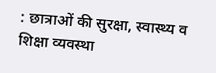: छात्राओं की सुरक्षा, स्वास्थ्य व शिक्षा व्यवस्था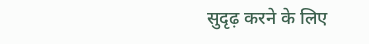सुदृढ़ करने के लिए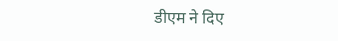डीएम ने दिए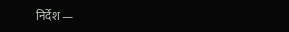निर्देश —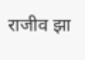राजीव झा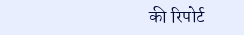की रिपोर्ट